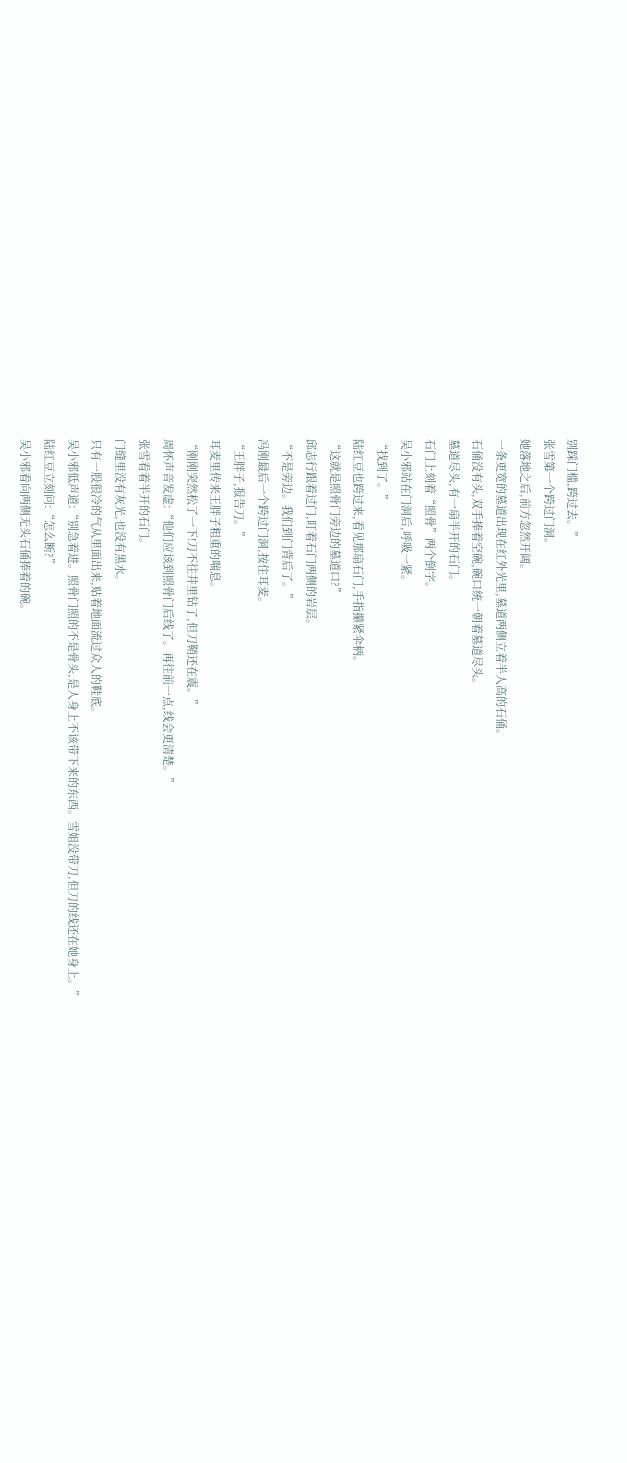别踩门槛,跨过去。”
张雪第一个跨过门洞。
她落地之后,前方忽然开阔。
一条更宽的墓道出现在红外光里,墓道两侧立着半人高的石俑。
石俑没有头,双手捧着空碗,碗口统一朝着墓道尽头。
墓道尽头,有一扇半开的石门。
石门上刻着“照骨”两个倒字。
吴小邪站在门洞后,呼吸一紧。
“找到了。”
陆红豆也跨过来,看见那扇石门,手指攥紧伞柄。
“这就是照骨门旁边的墓道口?”
邱志行跟着过门,盯着石门两侧的岩层。
“不是旁边。我们到门背后了。”
冯刚最后一个跨过门洞,按住耳麦。
“王胖子,报告刀。”
耳麦里传来王胖子粗重的喘息。
“刚刚突然松了一下!刀不往井里钻了,但刀鞘还在震。”
周怀声音发虚:“他们应该到照骨门后线了。再往前一点,线会更清楚。”
张雪看着半开的石门。
门缝里没有灰光,也没有黑水。
只有一股很冷的气从里面出来,贴着地面流过众人的鞋底。
吴小邪低声道:“别急着进。照骨门照的不是骨头,是人身上不该带下来的东西。雪姐没带刀,但刀的线还在她身上。”
陆红豆立刻问:“怎么断?”
吴小邪看向两侧无头石俑捧着的碗。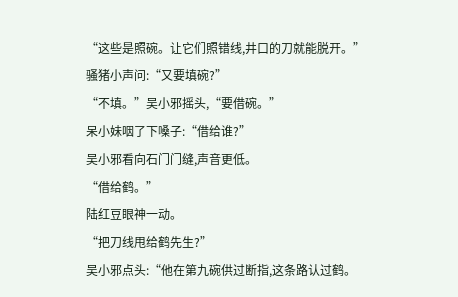“这些是照碗。让它们照错线,井口的刀就能脱开。”
骚猪小声问:“又要填碗?”
“不填。”吴小邪摇头,“要借碗。”
呆小妹咽了下嗓子:“借给谁?”
吴小邪看向石门门缝,声音更低。
“借给鹤。”
陆红豆眼神一动。
“把刀线甩给鹤先生?”
吴小邪点头:“他在第九碗供过断指,这条路认过鹤。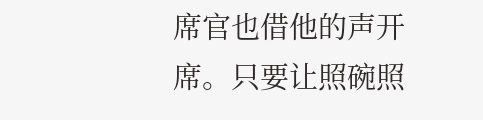席官也借他的声开席。只要让照碗照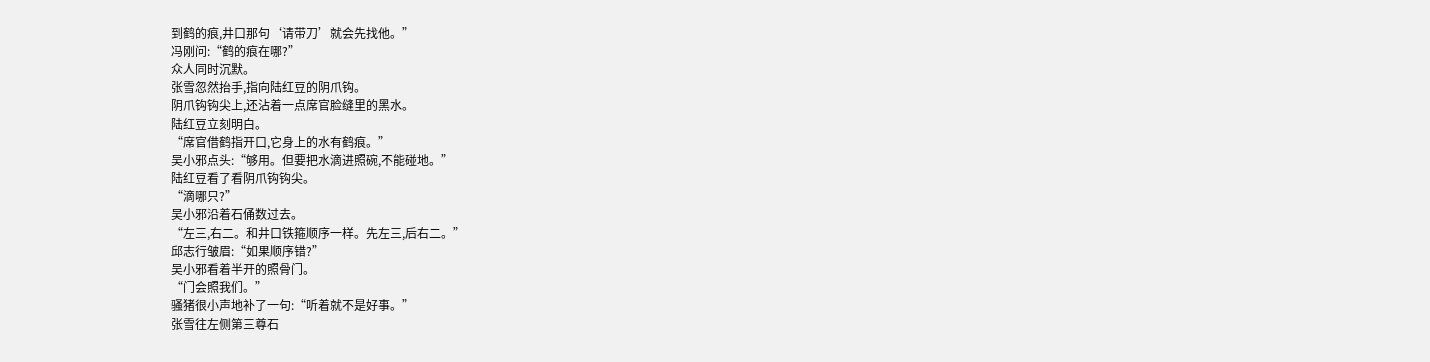到鹤的痕,井口那句‘请带刀’就会先找他。”
冯刚问:“鹤的痕在哪?”
众人同时沉默。
张雪忽然抬手,指向陆红豆的阴爪钩。
阴爪钩钩尖上,还沾着一点席官脸缝里的黑水。
陆红豆立刻明白。
“席官借鹤指开口,它身上的水有鹤痕。”
吴小邪点头:“够用。但要把水滴进照碗,不能碰地。”
陆红豆看了看阴爪钩钩尖。
“滴哪只?”
吴小邪沿着石俑数过去。
“左三,右二。和井口铁箍顺序一样。先左三,后右二。”
邱志行皱眉:“如果顺序错?”
吴小邪看着半开的照骨门。
“门会照我们。”
骚猪很小声地补了一句:“听着就不是好事。”
张雪往左侧第三尊石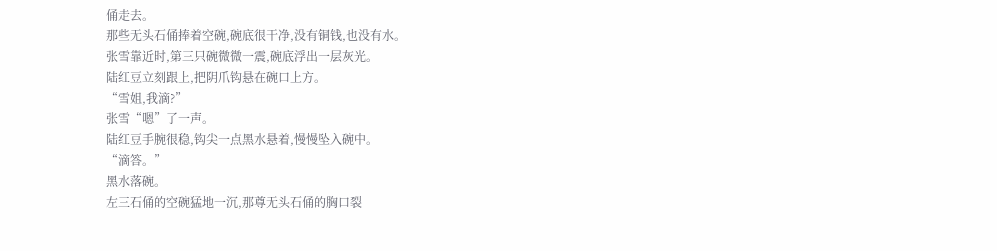俑走去。
那些无头石俑捧着空碗,碗底很干净,没有铜钱,也没有水。
张雪靠近时,第三只碗微微一震,碗底浮出一层灰光。
陆红豆立刻跟上,把阴爪钩悬在碗口上方。
“雪姐,我滴?”
张雪“嗯”了一声。
陆红豆手腕很稳,钩尖一点黑水悬着,慢慢坠入碗中。
“滴答。”
黑水落碗。
左三石俑的空碗猛地一沉,那尊无头石俑的胸口裂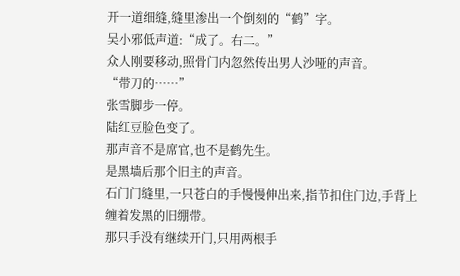开一道细缝,缝里渗出一个倒刻的“鹤”字。
吴小邪低声道:“成了。右二。”
众人刚要移动,照骨门内忽然传出男人沙哑的声音。
“带刀的……”
张雪脚步一停。
陆红豆脸色变了。
那声音不是席官,也不是鹤先生。
是黑墙后那个旧主的声音。
石门门缝里,一只苍白的手慢慢伸出来,指节扣住门边,手背上缠着发黑的旧绷带。
那只手没有继续开门,只用两根手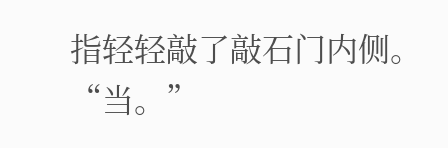指轻轻敲了敲石门内侧。
“当。”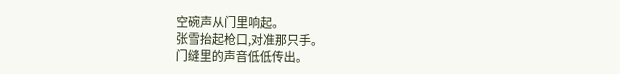空碗声从门里响起。
张雪抬起枪口,对准那只手。
门缝里的声音低低传出。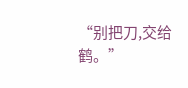“别把刀,交给鹤。”